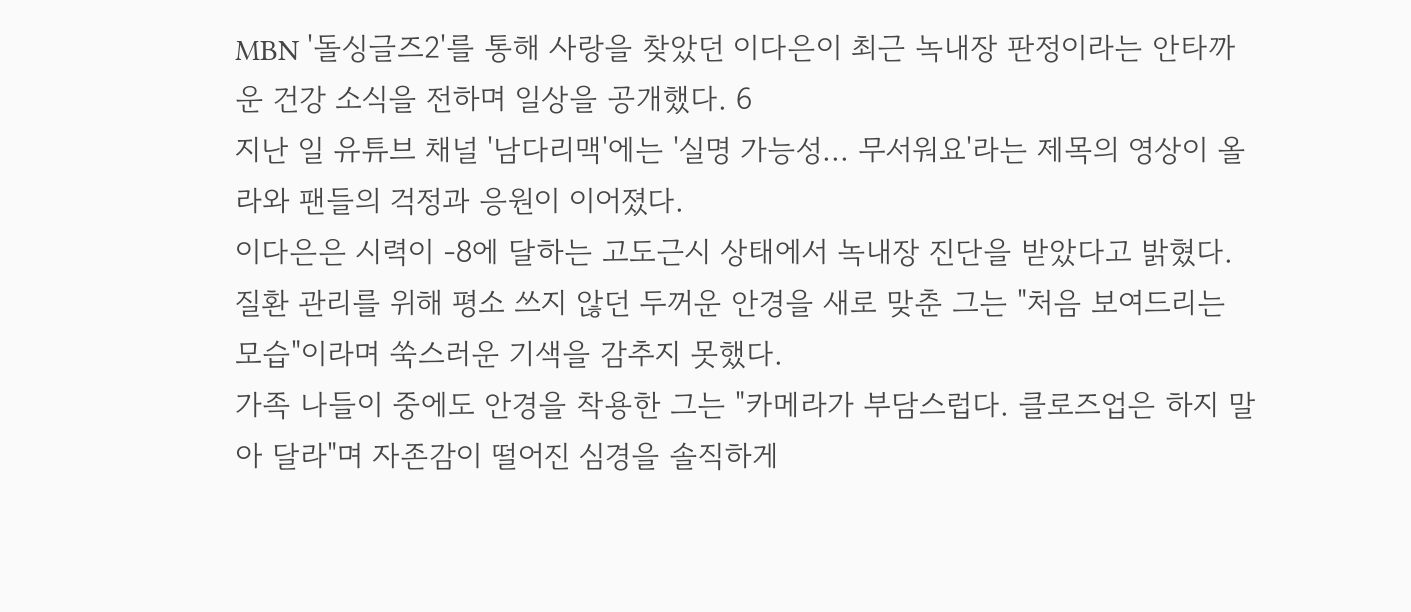MBN '돌싱글즈2'를 통해 사랑을 찾았던 이다은이 최근 녹내장 판정이라는 안타까운 건강 소식을 전하며 일상을 공개했다. 6
지난 일 유튜브 채널 '남다리맥'에는 '실명 가능성... 무서워요'라는 제목의 영상이 올라와 팬들의 걱정과 응원이 이어졌다.
이다은은 시력이 -8에 달하는 고도근시 상태에서 녹내장 진단을 받았다고 밝혔다. 질환 관리를 위해 평소 쓰지 않던 두꺼운 안경을 새로 맞춘 그는 "처음 보여드리는 모습"이라며 쑥스러운 기색을 감추지 못했다.
가족 나들이 중에도 안경을 착용한 그는 "카메라가 부담스럽다. 클로즈업은 하지 말아 달라"며 자존감이 떨어진 심경을 솔직하게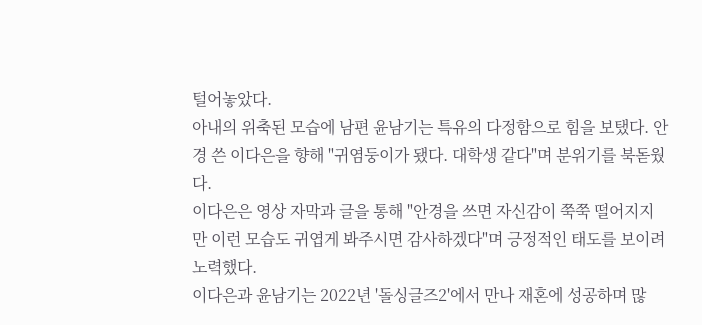털어놓았다.
아내의 위축된 모습에 남편 윤남기는 특유의 다정함으로 힘을 보탰다. 안경 쓴 이다은을 향해 "귀염둥이가 됐다. 대학생 같다"며 분위기를 북돋웠다.
이다은은 영상 자막과 글을 통해 "안경을 쓰면 자신감이 쭉쭉 떨어지지만 이런 모습도 귀엽게 봐주시면 감사하겠다"며 긍정적인 태도를 보이려 노력했다.
이다은과 윤남기는 2022년 '돌싱글즈2'에서 만나 재혼에 성공하며 많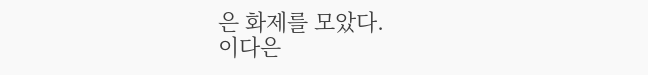은 화제를 모았다.
이다은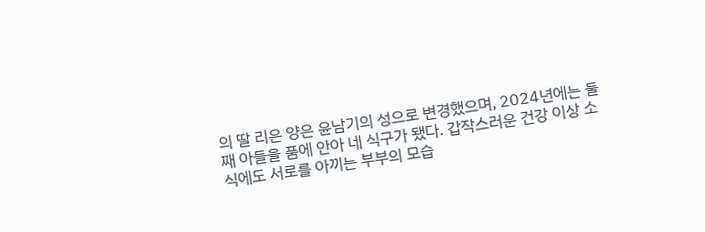의 딸 리은 양은 윤남기의 성으로 변경했으며, 2024년에는 둘째 아들을 품에 안아 네 식구가 됐다. 갑작스러운 건강 이상 소식에도 서로를 아끼는 부부의 모습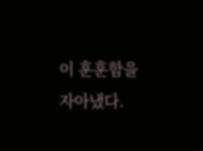이 훈훈함을 자아냈다.